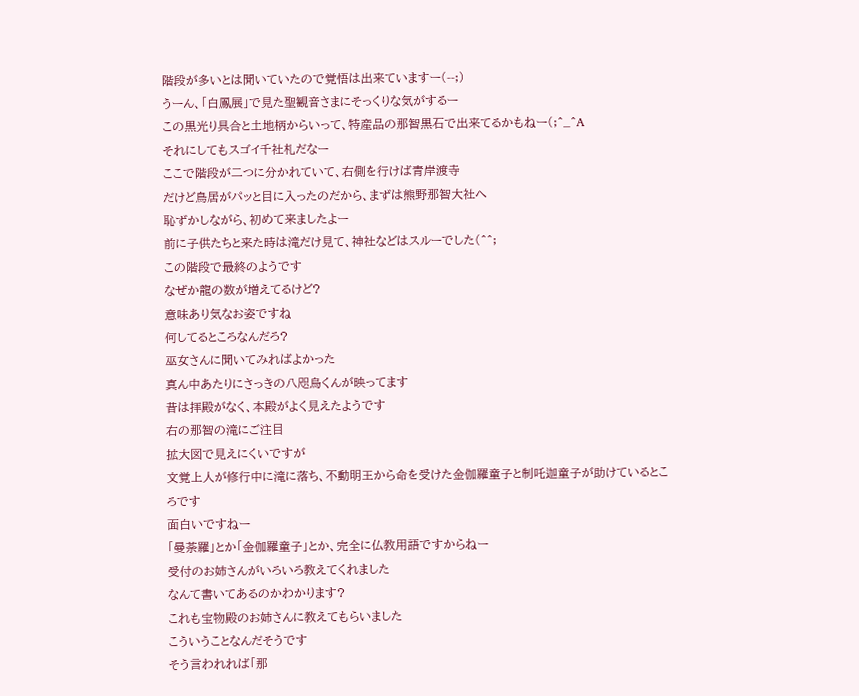階段が多いとは聞いていたので覚悟は出来ていますー(--;)
うーん、「白鳳展」で見た聖観音さまにそっくりな気がするー
この黒光り具合と土地柄からいって、特産品の那智黒石で出来てるかもねー(;^_^A
それにしてもスゴイ千社札だなー
ここで階段が二つに分かれていて、右側を行けば青岸渡寺
だけど鳥居がパッと目に入ったのだから、まずは熊野那智大社へ
恥ずかしながら、初めて来ましたよー
前に子供たちと来た時は滝だけ見て、神社などはスルーでした(^^;
この階段で最終のようです
なぜか龍の数が増えてるけど?
意味あり気なお姿ですね
何してるところなんだろ?
巫女さんに聞いてみればよかった
真ん中あたりにさっきの八咫烏くんが映ってます
昔は拝殿がなく、本殿がよく見えたようです
右の那智の滝にご注目
拡大図で見えにくいですが
文覚上人が修行中に滝に落ち、不動明王から命を受けた金伽羅童子と制吒迦童子が助けているところです
面白いですねー
「曼荼羅」とか「金伽羅童子」とか、完全に仏教用語ですからねー
受付のお姉さんがいろいろ教えてくれました
なんて書いてあるのかわかります?
これも宝物殿のお姉さんに教えてもらいました
こういうことなんだそうです
そう言われれば「那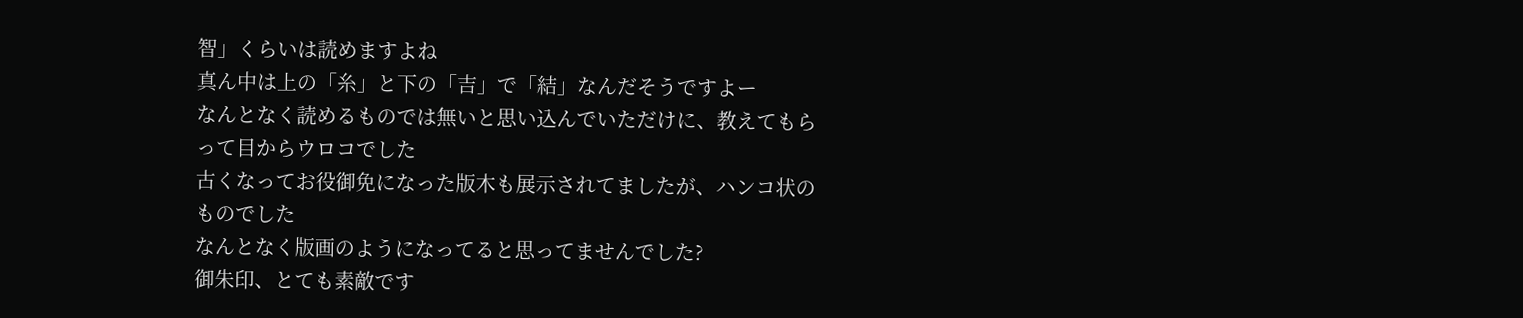智」くらいは読めますよね
真ん中は上の「糸」と下の「吉」で「結」なんだそうですよー
なんとなく読めるものでは無いと思い込んでいただけに、教えてもらって目からウロコでした
古くなってお役御免になった版木も展示されてましたが、ハンコ状のものでした
なんとなく版画のようになってると思ってませんでした?
御朱印、とても素敵です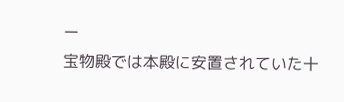ー
宝物殿では本殿に安置されていた十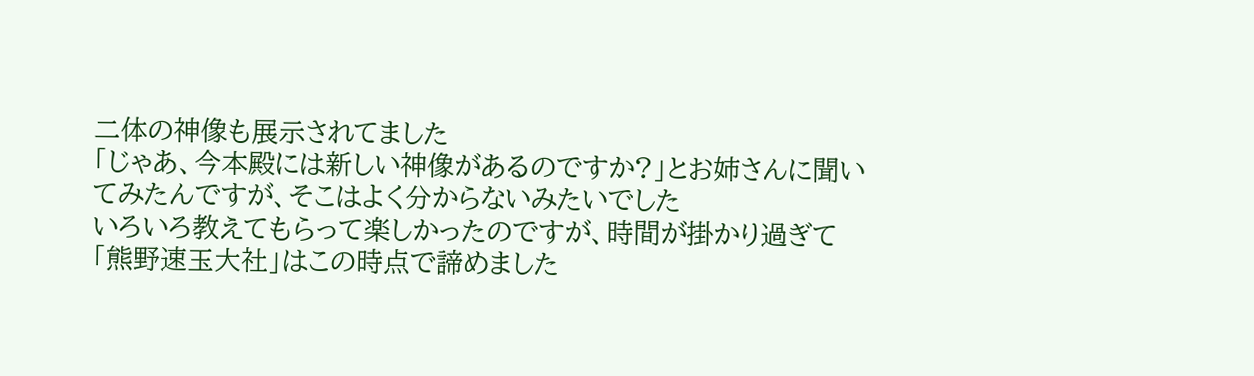二体の神像も展示されてました
「じゃあ、今本殿には新しい神像があるのですか?」とお姉さんに聞いてみたんですが、そこはよく分からないみたいでした
いろいろ教えてもらって楽しかったのですが、時間が掛かり過ぎて「熊野速玉大社」はこの時点で諦めました